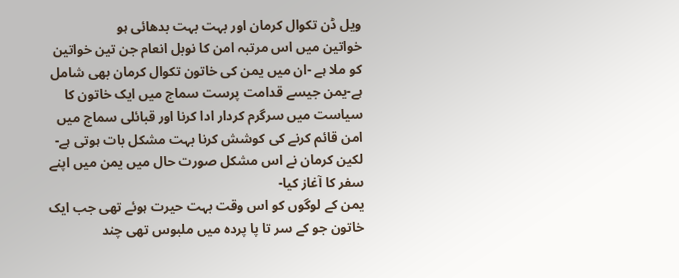ویل ڈن تکوال کرمان اور بہت بہت بدھائی ہو
خواتین میں اس مرتبہ امن کا نوبل انعام جن تین خواتین کو ملا ہے -ان میں یمن کی خاتون تکوال کرمان بھی شامل ہے-یمن جیسے قدامت پرست سماج میں ایک خاتون کا سیاست میں سرگرم کردار ادا کرنا اور قبائلی سماج میں امن قائم کرنے کی کوشش کرنا بہت مشکل بات ہوتی ہے-لکین کرمان نے اس مشکل صورت حال میں یمن میں اپنے سفر کا آغاز کیا-
یمن کے لوگوں کو اس وقت بہت حیرت ہوئے تھی جب ایک خاتون جو کے سر تا پا پردہ میں ملبوس تھی چند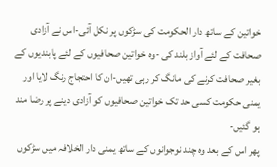خواتین کے ساتھ دار الحکومت کی سڑکوں پر نکل آئی-اس نے آزادی صحافت کے لئے آواز بلند کی -وہ خواتین صحافیوں کے لئے پابندیوں کے بغیر صحافت کرنے کی مانگ کر رہی تھیں-ان کا احتجاج رنگ لایا اور یمنی حکومت کسی حد تک خواتین صحافیوں کو آزادی دینے پر رضا مند ہو گئیں-
پھر اس کے بعد وہ چند نوجوانوں کے ساتھ یمنی دار الخلافہ میں سڑکوں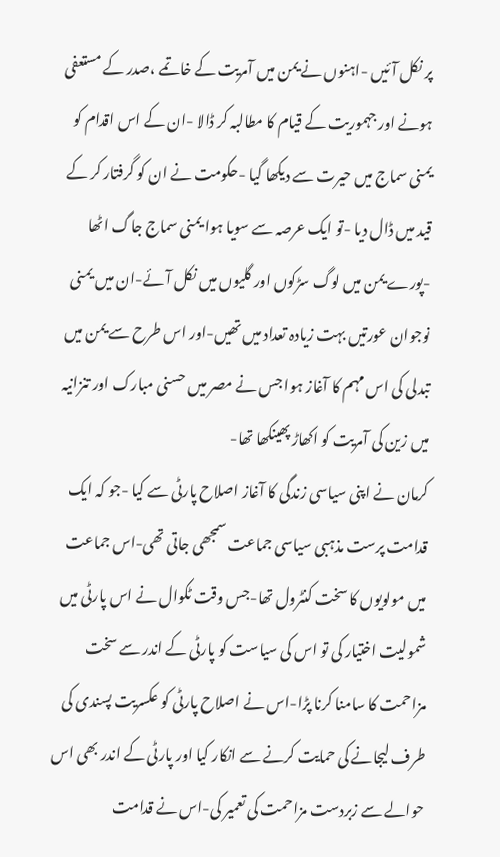پر نکل آئیں -اہنوں نے یمن میں آمریت کے خاتمے ،صدر کے مستعفی ہونے اور جہموریت کے قیام کا مطالبہ کر ڈالا -ان کے اس اقدام کو یمنی سماج میں حیرت سے دیکھا گیا -حکومت نے ان کو گرفتار کر کے قید میں ڈال دیا -تو ایک عرصہ سے سویا ہوا یمنی سماج جاگ اٹھا -پورے یمن میں لوگ سڑکوں اور گلیوں میں نکل آئے-ان میں یمنی نوجوان عورتیں بہت زیادہ تعداد میں تھیں-اور اس طرح سے یمن میں تبدلی کی اس مہم کا آغاز ہوا جس نے مصر میں حسنی مبارک اور تنزانیہ میں زین کی آمریت کو اکھاڑ پھینکھا تھا-
کرمان نے اپنی سیاسی زندگی کا آغاز اصلاح پارٹی سے کیا -جو کہ ایک قدامت پرست مذہبی سیاسی جماعت سمجھی جاتی تھی-اس جماعت میں مولویوں کا سخت کنٹرول تھا-جس وقت ٹکوال نے اس پارٹی میں شمولیت اختیار کی تو اس کی سیاست کو پارٹی کے اندر سے سخت مزاحمت کا سامنا کرنا پڑا-اس نے اصلاح پارٹی کو عکسریت پسندی کی طرف لیجانے کی حمایت کرنے سے انکار کیا اور پارٹی کے اندر بھی اس حوالے سے زبردست مزاحمت کی تعمیر کی-اس نے قدامت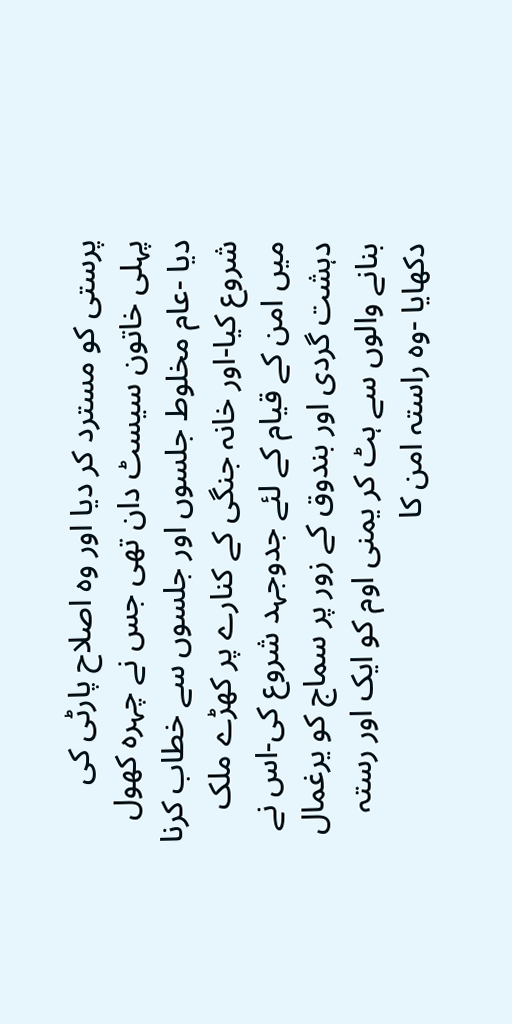پرستی کو مسترد کر دیا اور وہ اصلاح پارٹی کی پہلی خاتون سیسٹ دان تھی جس نے چہرہ کھول دیا -عام مخلوط جلسوں اور جلسوں سے خطاب کرنا شروع کیا-اور خانہ جنگی کے کنارے پر کھڑے ملک میں امن کے قیام کے لئے جدوجہد شروع کی-اس نے دہشت گردی اور بندوق کے زور پر سماج کو یرغمال بنانے والوں سے ہٹ کر یمنی اوم کو ایک اور رستہ دکھایا -وہ راستہ امن کا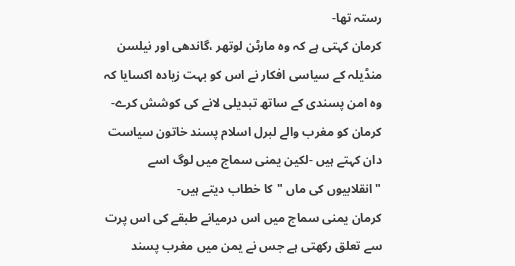رستہ تھا-
کرمان کہتی ہے کہ وہ مارٹن لوتھر ،گاندھی اور نیلسن منڈیلہ کے سیاسی افکار نے اس کو بہت زیادہ اکسایا کہ وہ امن پسندی کے ساتھ تبدیلی لانے کی کوشش کرے-کرمان کو مغرب والے لبرل اسلام پسند خاتون سیاست دان کہتے ہیں -لکین یمنی سماج میں لوگ اسے "انقلابیوں کی ماں "کا خطاب دیتے ہیں-
کرمان یمنی سماج میں اس درمیانے طبقے کی اس پرت سے تعلق رکھتی ہے جس نے یمن میں مغرب پسند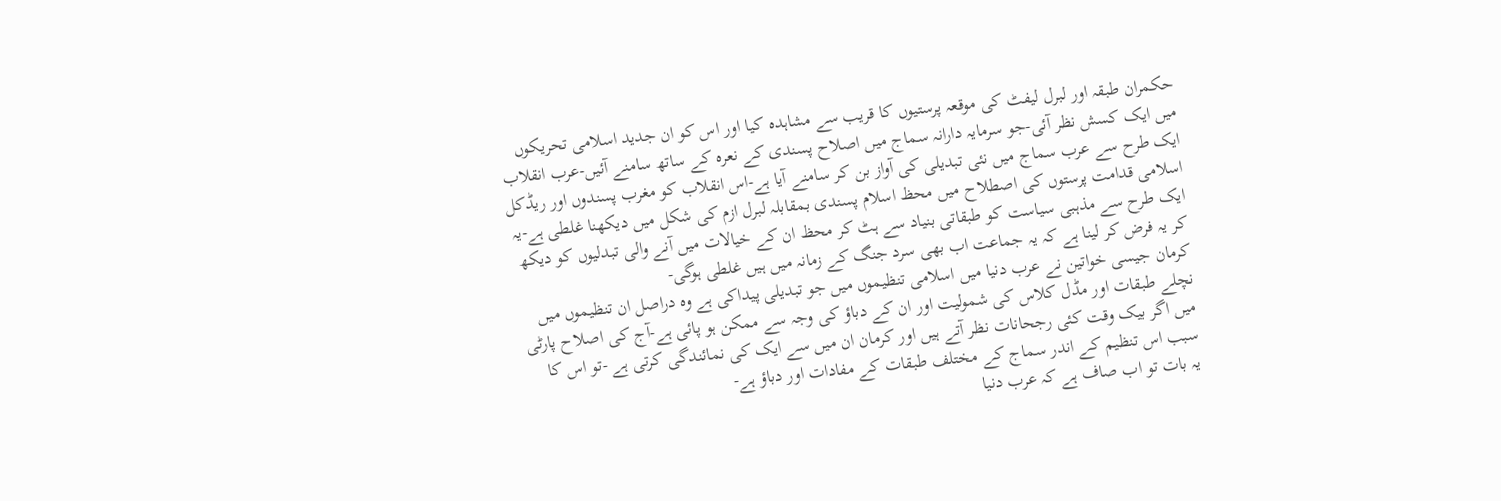حکمران طبقہ اور لبرل لیفٹ کی موقعہ پرستیوں کا قریب سے مشاہدہ کیا اور اس کو ان جدید اسلامی تحریکوں میں ایک کسش نظر آئی-جو سرمایہ دارانہ سماج میں اصلاح پسندی کے نعرہ کے ساتھ سامنے آئیں-عرب انقلاب ایک طرح سے عرب سماج میں نئی تبدیلی کی آواز بن کر سامنے آیا ہے-اس انقلاب کو مغرب پسندوں اور ریڈکل اسلامی قدامت پرستوں کی اصطلاح میں محظ اسلام پسندی بمقابلہ لبرل ازم کی شکل میں دیکھنا غلطی ہے-یہ ایک طرح سے مذہبی سیاست کو طبقاتی بنیاد سے ہٹ کر محظ ان کے خیالات میں آنے والی تبدلیوں کو دیکھ کر یہ فرض کر لینا ہے کہ یہ جماعت اب بھی سرد جنگ کے زمانہ میں ہیں غلطی ہوگی-
کرمان جیسی خواتین نے عرب دنیا میں اسلامی تنظیموں میں جو تبدیلی پیداکی ہے وہ دراصل ان تنظیموں میں نچلے طبقات اور مڈل کلاس کی شمولیت اور ان کے دباؤ کی وجہ سے ممکن ہو پائی ہے-آج کی اصلاح پارٹی میں اگر بیک وقت کئی رجحانات نظر آتے ہیں اور کرمان ان میں سے ایک کی نمائندگی کرتی ہے -تو اس کا سبب اس تنظیم کے اندر سماج کے مختلف طبقات کے مفادات اور دباؤ ہے-
یہ بات تو اب صاف ہے کہ عرب دنیا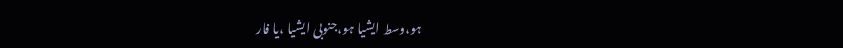ہو،وسط ایشیا ہو،جنوبی ایشیا ،یا فار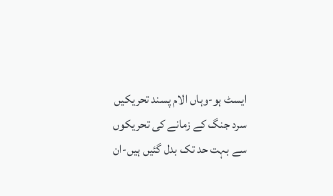ایسٹ ہو-وہاں الام پسند تحریکیں سرد جنگ کے زمانے کی تحریکوں سے بہت حد تک بدل گئیں ہیں-ان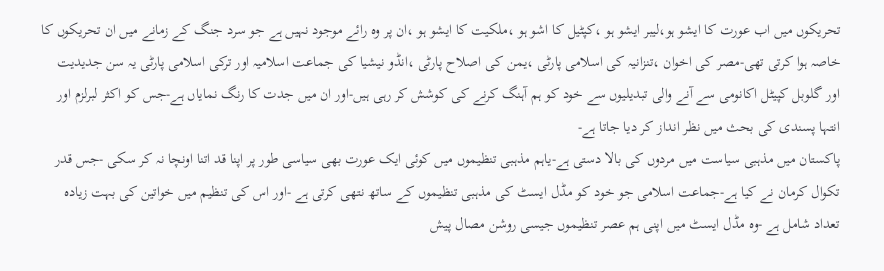تحریکوں میں اب عورت کا ایشو ہو،لیبر ایشو ہو ،کپٹیل کا اشو ہو ،ملکیت کا ایشو ہو ،ان پر وہ رائے موجود نہیں ہے جو سرد جنگ کے زمانے میں ان تحریکوں کا خاصہ ہوا کرتی تھی-مصر کی اخوان ،تنزانیہ کی اسلامی پارٹی ،یمن کی اصلاح پارٹی ،انڈو نیشیا کی جماعت اسلامیہ اور ترکی اسلامی پارٹی یہ سن جدیدیت اور گلوبل کپیٹل اکانومی سے آنے والی تبدیلیوں سے خود کو ہم آہنگ کرنے کی کوشش کر رہی ہیں-اور ان میں جدت کا رنگ نمایاں ہے-جس کو اکثر لبرلزم اور انتہا پسندی کی بحث میں نظر انداز کر دیا جاتا ہے-
پاکستان میں مذہبی سیاست میں مردوں کی بالا دستی ہے-یاہم مذہبی تنظیموں میں کوئی ایک عورت بھی سیاسی طور پر اپنا قد اتنا اونچا نہ کر سکی -جس قدر تکوال کرمان نے کیا ہے-جماعت اسلامی جو خود کو مڈل ایسٹ کی مذہبی تنظیموں کے ساتھ نتھی کرتی ہے -اور اس کی تنظیم میں خواتین کی بہت زیادہ تعداد شامل ہے -وہ مڈل ایسٹ میں اپنی ہم عصر تنظیموں جیسی روشن مصال پیش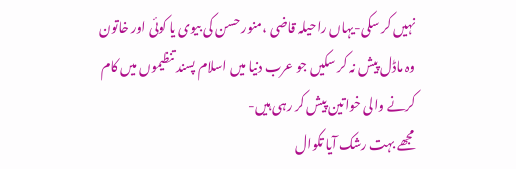نہیں کر سکی-یہاں راحیلہ قاضی ،منور حسن کی بیوی یا کوئی اور خاتون وہ ماڈل پیش نہ کر سکیں جو عرب دنیا میں اسلام پسند تنظیموں میں کام کرنے والی خواتین پیش کر رہی ہیں-
مجھے بہت رشک آیا تکوال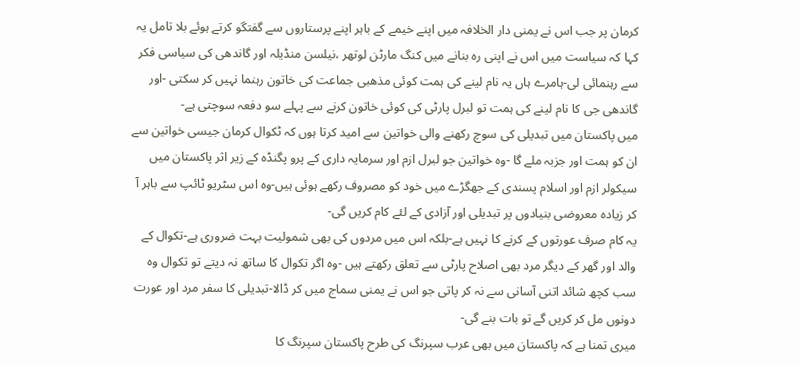کرمان پر جب اس نے یمنی دار الخلافہ میں اپنے خیمے کے باہر اپنے پرستاروں سے گفتگو کرتے ہوئے بلا تامل یہ کہا کہ سیاست میں اس نے اپنی رہ بنانے میں کنگ مارٹن لوتھر ،نیلسن منڈیلہ اور گاندھی کی سیاسی فکر سے رہنمائی لی-ہامرے ہاں یہ نام لینے کی ہمت کوئی مذھبی جماعت کی خاتون رہنما نہیں کر سکتی -اور گاندھی جی کا نام لینے کی ہمت تو لبرل پارٹی کی کوئی خاتون کرنے سے پہلے سو دفعہ سوچتی ہے-
میں پاکستان میں تبدیلی کی سوچ رکھنے والی خواتین سے امید کرتا ہوں کہ ٹکوال کرمان جیسی خواتین سے ان کو ہمت اور جزبہ ملے گا -وہ خواتین جو لبرل ازم اور سرمایہ داری کے پرو پگنڈہ کے زیر اثر پاکستان میں سیکولر ازم اور اسلام پسندی کے جھگڑے میں خود کو مصروف رکھے ہوئی ہیں-وہ اس سٹریو ٹائپ سے باہر آ کر زیادہ معروضی بنیادوں پر تبدیلی اور آزادی کے لئے کام کریں گی-
یہ کام صرف عورتوں کے کرنے کا نہیں ہے-بلکہ اس میں مردوں کی بھی شمولیت بہت ضروری ہے-تکوال کے والد اور گھر کے دیگر مرد بھی اصلاح پارٹی سے تعلق رکھتے ہیں -وہ اگر تکوال کا ساتھ نہ دیتے تو تکوال وہ سب کچھ شائد اتنی آسانی سے نہ کر پاتی جو اس نے یمنی سماج میں کر ڈالا-تبدیلی کا سفر مرد اور عورت دونوں مل کر کریں گے تو بات بنے گی-
میری تمنا ہے کہ پاکستان میں بھی عرب سپرنگ کی طرح پاکستان سپرنگ کا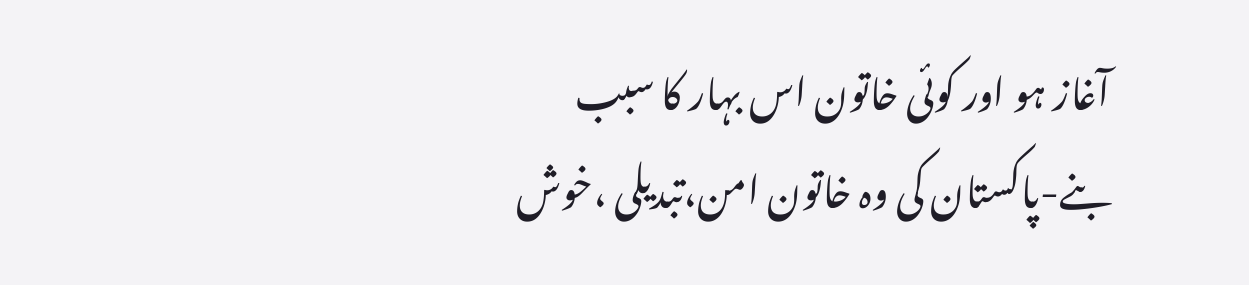آغاز ہو اور کوئی خاتون اس بہار کا سبب بنے-پاکستان کی وہ خاتون امن،تبدیلی ،خوش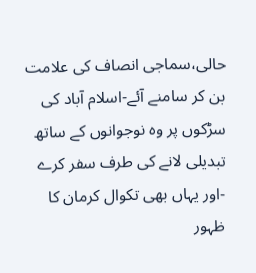حالی،سماجی انصاف کی علامت بن کر سامنے آئے-اسلام آباد کی سڑکوں پر وہ نوجوانوں کے ساتھ تبدیلی لانے کی طرف سفر کرے -اور یہاں بھی تکوال کرمان کا ظہور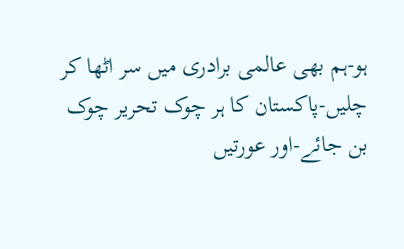ہو-ہم بھی عالمی برادری میں سر اٹھا کر چلیں-پاکستان کا ہر چوک تحریر چوک بن جائے-اور عورتیں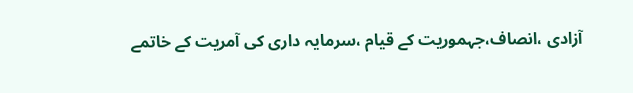آزادی ،انصاف،جہموریت کے قیام ،سرمایہ داری کی آمریت کے خاتمے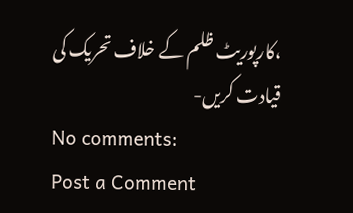،کارپوریٹ ظلم کے خلاف تحریک کی قیادت کریں-
No comments:
Post a Comment